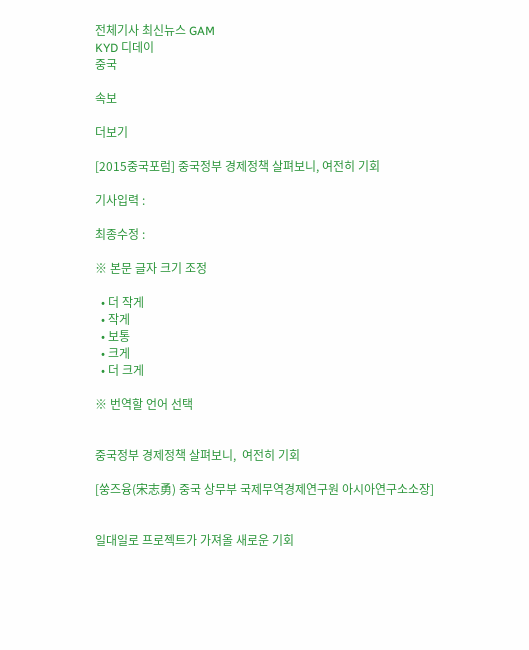전체기사 최신뉴스 GAM
KYD 디데이
중국

속보

더보기

[2015중국포럼] 중국정부 경제정책 살펴보니, 여전히 기회

기사입력 :

최종수정 :

※ 본문 글자 크기 조정

  • 더 작게
  • 작게
  • 보통
  • 크게
  • 더 크게

※ 번역할 언어 선택


중국정부 경제정책 살펴보니,  여전히 기회

[쑹즈융(宋志勇) 중국 상무부 국제무역경제연구원 아시아연구소소장]


일대일로 프로젝트가 가져올 새로운 기회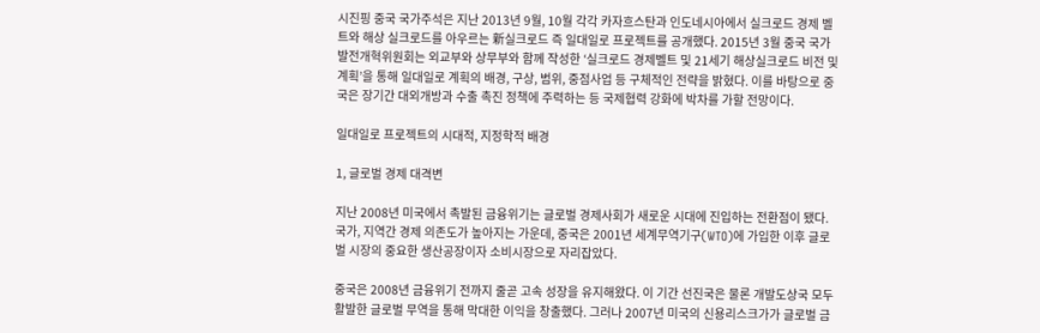시진핑 중국 국가주석은 지난 2013년 9월, 10월 각각 카자흐스탄과 인도네시아에서 실크로드 경제 벨트와 해상 실크로드를 아우르는 新실크로드 즉 일대일로 프로젝트를 공개했다. 2015년 3월 중국 국가발전개혁위원회는 외교부와 상무부와 함께 작성한 ‘실크로드 경제벨트 및 21세기 해상실크로드 비전 및 계획’을 통해 일대일로 계획의 배경, 구상, 범위, 중점사업 등 구체적인 전략을 밝혔다. 이를 바탕으로 중국은 장기간 대외개방과 수출 촉진 정책에 주력하는 등 국제협력 강화에 박차를 가할 전망이다.

일대일로 프로젝트의 시대적, 지정학적 배경

1, 글로벌 경제 대격변

지난 2008년 미국에서 촉발된 금융위기는 글로벌 경제사회가 새로운 시대에 진입하는 전환점이 됐다. 국가, 지역간 경제 의존도가 높아지는 가운데, 중국은 2001년 세계무역기구(WTO)에 가입한 이후 글로벌 시장의 중요한 생산공장이자 소비시장으로 자리잡았다.

중국은 2008년 금융위기 전까지 줄곧 고속 성장을 유지해왔다. 이 기간 선진국은 물론 개발도상국 모두 활발한 글로벌 무역을 통해 막대한 이익을 창출했다. 그러나 2007년 미국의 신용리스크가가 글로벌 금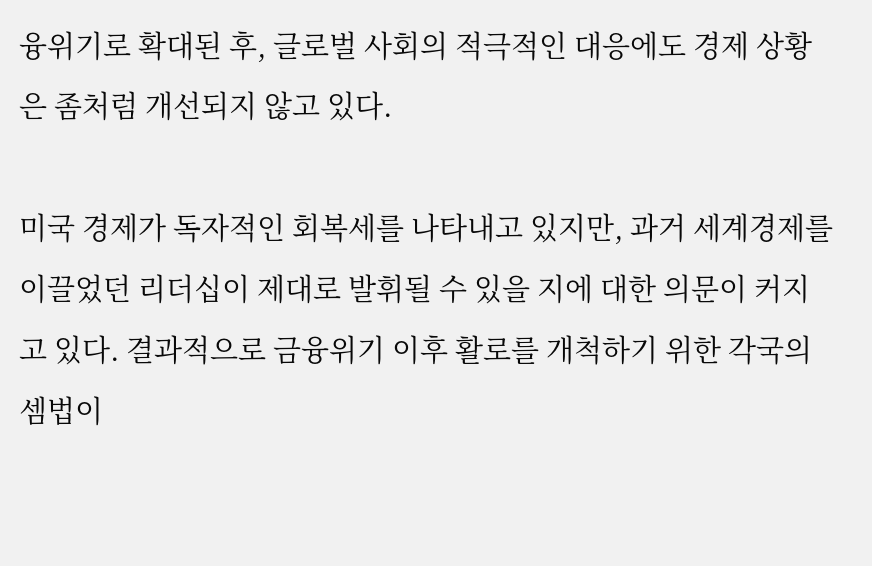융위기로 확대된 후, 글로벌 사회의 적극적인 대응에도 경제 상황은 좀처럼 개선되지 않고 있다.

미국 경제가 독자적인 회복세를 나타내고 있지만, 과거 세계경제를 이끌었던 리더십이 제대로 발휘될 수 있을 지에 대한 의문이 커지고 있다. 결과적으로 금융위기 이후 활로를 개척하기 위한 각국의 셈법이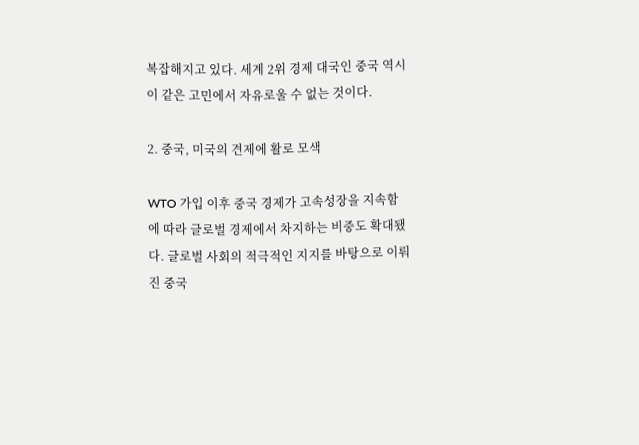복잡해지고 있다. 세계 2위 경제 대국인 중국 역시 이 같은 고민에서 자유로울 수 없는 것이다.

2. 중국, 미국의 견제에 활로 모색

WTO 가입 이후 중국 경제가 고속성장을 지속함에 따라 글로벌 경제에서 차지하는 비중도 확대됐다. 글로벌 사회의 적극적인 지지를 바탕으로 이뤄진 중국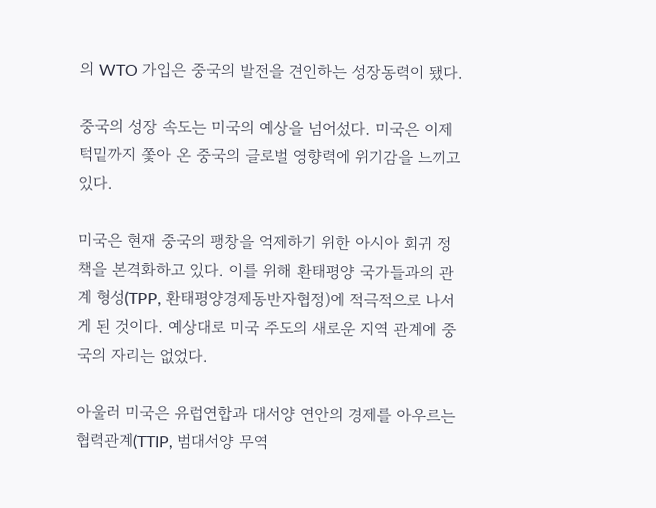의 WTO 가입은 중국의 발전을 견인하는 성장동력이 됐다.

중국의 성장 속도는 미국의 예상을 넘어섰다. 미국은 이제 턱밑까지 쫓아 온 중국의 글로벌 영향력에 위기감을 느끼고 있다.

미국은 현재 중국의 팽창을 억제하기 위한 아시아 회귀 정책을 본격화하고 있다. 이를 위해 환태평양 국가들과의 관계 형성(TPP, 환태평양경제동반자협정)에 적극적으로 나서게 된 것이다. 예상대로 미국 주도의 새로운 지역 관계에 중국의 자리는 없었다.

아울러 미국은 유럽연합과 대서양 연안의 경제를 아우르는 협력관계(TTIP, 범대서양 무역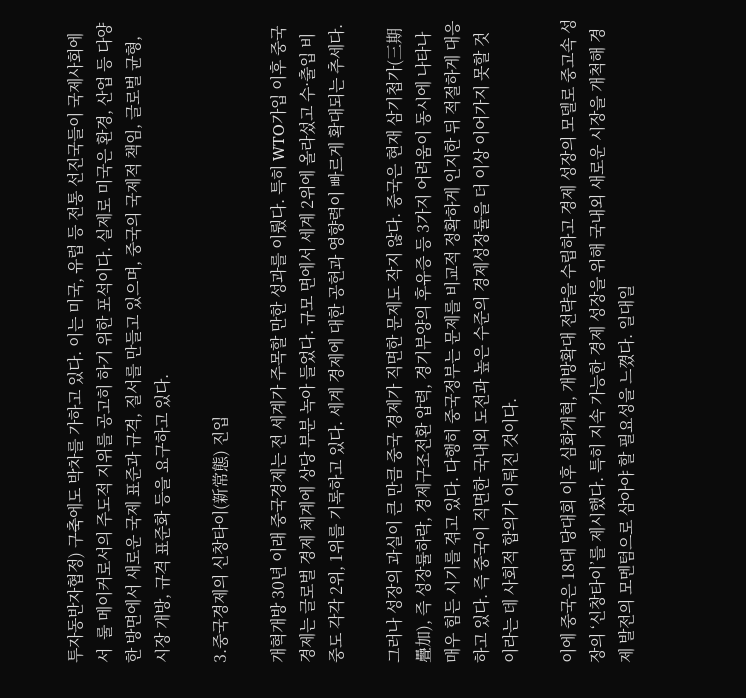투자동반자협정) 구축에도 박차를 가하고 있다. 이는 미국, 유럽 등 전통 선진국들이 국제사회에서  룰 메이커로서의 주도적 지위를 공고히 하기 위한 포석이다. 실제로 미국은 환경, 산업 등 다양한 방면에서 새로운 국제 표준과 규격, 질서를 만들고 있으며, 중국의 국제적 책임, 글로벌 균형, 시장 개방, 규격 표준화 등을 요구하고 있다.

3.중국경제의 신창타이(新常態) 진입

개혁개방 30년 이래 중국경제는 전 세계가 주목할 만한 성과를 이뤘다. 특히 WTO가입 이후 중국경제는 글로벌 경제 체계에 상당 부분 녹아 들었다. 규모 면에서 세계 2위에 올라섰고 수·출입 비중도 각각 2위, 1위를 기록하고 있다. 세계 경제에 대한 공헌과 영향력이 빠르게 확대되는 추세다.

그러나 성장의 과실이 큰 만큼 중국 경제가 직면한 문제도 작지 않다. 중국은 현재 삼기첩가(三期疊加), 즉 성장률하락, 경제구조전환 압력, 경기부양의 후유증 등 3가지 어려움이 동시에 나타나 매우 힘든 시기를 겪고 있다. 다행히 중국정부는 문제를 비교적 정확하게 인지한 뒤 적절하게 대응하고 있다. 즉 중국이 직면한 국내외 도전과 높은 수준의 경제성장률을 더 이상 이어가지 못할 것이라는 데 사회적 합의가 이뤄진 것이다.

이에 중국은 18대 당대회 이후 심화개혁, 개방확대 전략을 수립하고 경제 성장의 모델로 중고속 성장의 ‘신창타이’를 제시했다. 특히 지속 가능한 경제 성장을 위해 국내외 새로운 시장을 개척해 경제 발전의 모멘텀으로 삼아야 할 필요성을 느꼈다. 일대일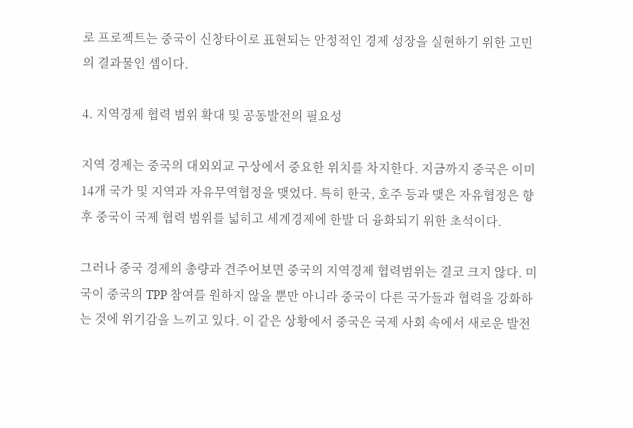로 프로젝트는 중국이 신창타이로 표현되는 안정적인 경제 성장을 실현하기 위한 고민의 결과물인 셈이다.

4. 지역경제 협력 범위 확대 및 공동발전의 필요성

지역 경제는 중국의 대외외교 구상에서 중요한 위치를 차지한다. 지금까지 중국은 이미 14개 국가 및 지역과 자유무역협정을 맺었다. 특히 한국, 호주 등과 맺은 자유협정은 향후 중국이 국제 협력 범위를 넓히고 세계경제에 한발 더 융화되기 위한 초석이다.

그러나 중국 경제의 총량과 견주어보면 중국의 지역경제 협력범위는 결코 크지 않다. 미국이 중국의 TPP 참여를 원하지 않을 뿐만 아니라 중국이 다른 국가들과 협력을 강화하는 것에 위기감을 느끼고 있다. 이 같은 상황에서 중국은 국제 사회 속에서 새로운 발전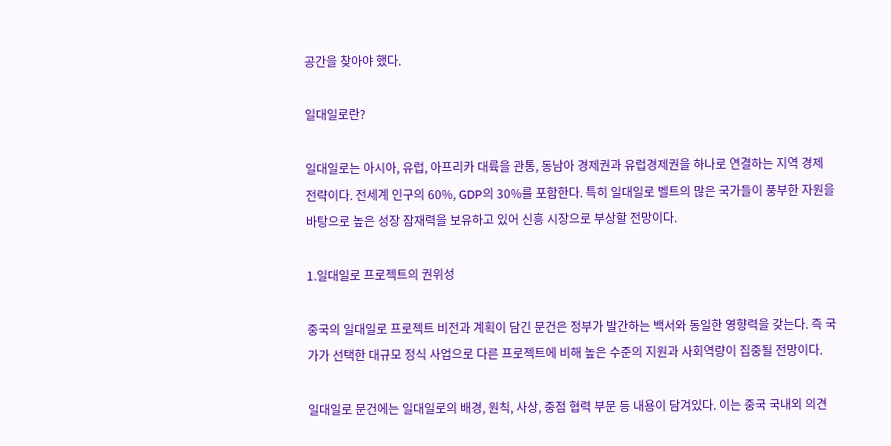공간을 찾아야 했다.

일대일로란?

일대일로는 아시아, 유럽, 아프리카 대륙을 관통, 동남아 경제권과 유럽경제권을 하나로 연결하는 지역 경제 전략이다. 전세계 인구의 60%, GDP의 30%를 포함한다. 특히 일대일로 벨트의 많은 국가들이 풍부한 자원을 바탕으로 높은 성장 잠재력을 보유하고 있어 신흥 시장으로 부상할 전망이다.

1.일대일로 프로젝트의 권위성

중국의 일대일로 프로젝트 비전과 계획이 담긴 문건은 정부가 발간하는 백서와 동일한 영향력을 갖는다. 즉 국가가 선택한 대규모 정식 사업으로 다른 프로젝트에 비해 높은 수준의 지원과 사회역량이 집중될 전망이다.

일대일로 문건에는 일대일로의 배경, 원칙, 사상, 중점 협력 부문 등 내용이 담겨있다. 이는 중국 국내외 의견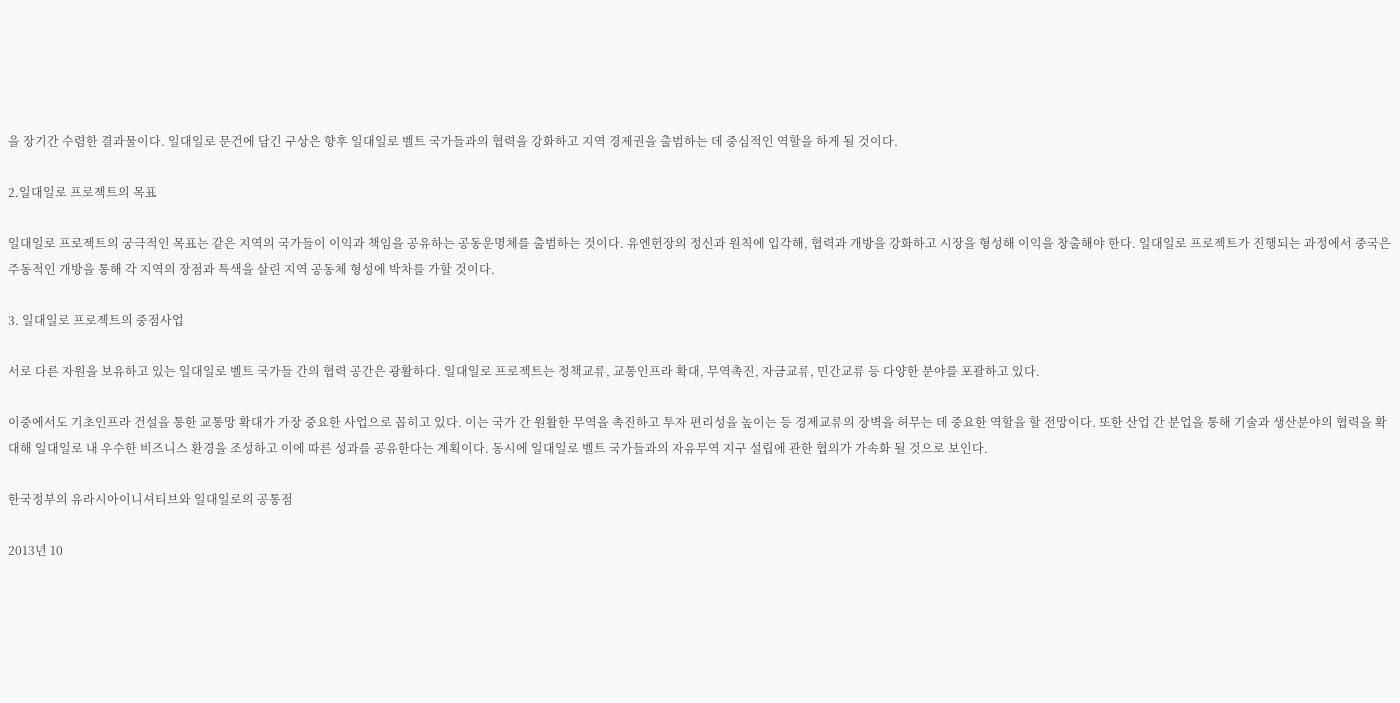을 장기간 수렴한 결과물이다. 일대일로 문건에 담긴 구상은 향후 일대일로 벨트 국가들과의 협력을 강화하고 지역 경제권을 출범하는 데 중심적인 역할을 하게 될 것이다.

2.일대일로 프로젝트의 목표

일대일로 프로젝트의 궁극적인 목표는 같은 지역의 국가들이 이익과 책임을 공유하는 공동운명체를 출범하는 것이다. 유엔헌장의 정신과 원칙에 입각해, 협력과 개방을 강화하고 시장을 형성해 이익을 창출해야 한다. 일대일로 프로젝트가 진행되는 과정에서 중국은 주동적인 개방을 통해 각 지역의 장점과 특색을 살린 지역 공동체 형성에 박차를 가할 것이다.

3. 일대일로 프로젝트의 중점사업

서로 다른 자원을 보유하고 있는 일대일로 벨트 국가들 간의 협력 공간은 광활하다. 일대일로 프로젝트는 정책교류, 교통인프라 확대, 무역촉진, 자금교류, 민간교류 등 다양한 분야를 포괄하고 있다.

이중에서도 기초인프라 건설을 통한 교통망 확대가 가장 중요한 사업으로 꼽히고 있다. 이는 국가 간 원활한 무역을 촉진하고 투자 편리성을 높이는 등 경제교류의 장벽을 허무는 데 중요한 역할을 할 전망이다. 또한 산업 간 분업을 통해 기술과 생산분야의 협력을 확대해 일대일로 내 우수한 비즈니스 환경을 조성하고 이에 따른 성과를 공유한다는 계획이다. 동시에 일대일로 벨트 국가들과의 자유무역 지구 설립에 관한 협의가 가속화 될 것으로 보인다.

한국정부의 유라시아이니셔티브와 일대일로의 공통점

2013년 10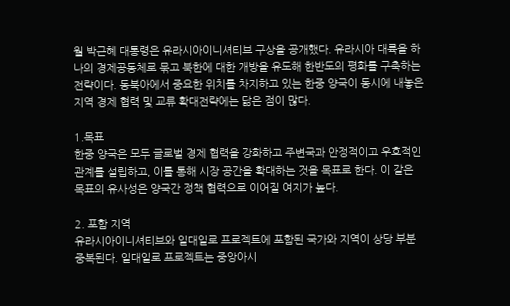월 박근혜 대통령은 유라시아이니셔티브 구상을 공개했다. 유라시아 대륙을 하나의 경제공동체로 묶고 북한에 대한 개방을 유도해 한반도의 평화를 구축하는 전략이다. 동북아에서 중요한 위치를 차지하고 있는 한중 양국이 동시에 내놓은 지역 경제 협력 및 교류 확대전략에는 닮은 점이 많다.

1.목표
한중 양국은 모두 글로벌 경제 협력을 강화하고 주변국과 안정적이고 우호적인 관계를 설립하고, 이를 통해 시장 공간을 확대하는 것을 목표로 한다. 이 같은 목표의 유사성은 양국간 정책 협력으로 이어질 여지가 높다.

2. 포함 지역
유라시아이니셔티브와 일대일로 프로젝트에 포함된 국가와 지역이 상당 부분 중복된다. 일대일로 프로젝트는 중앙아시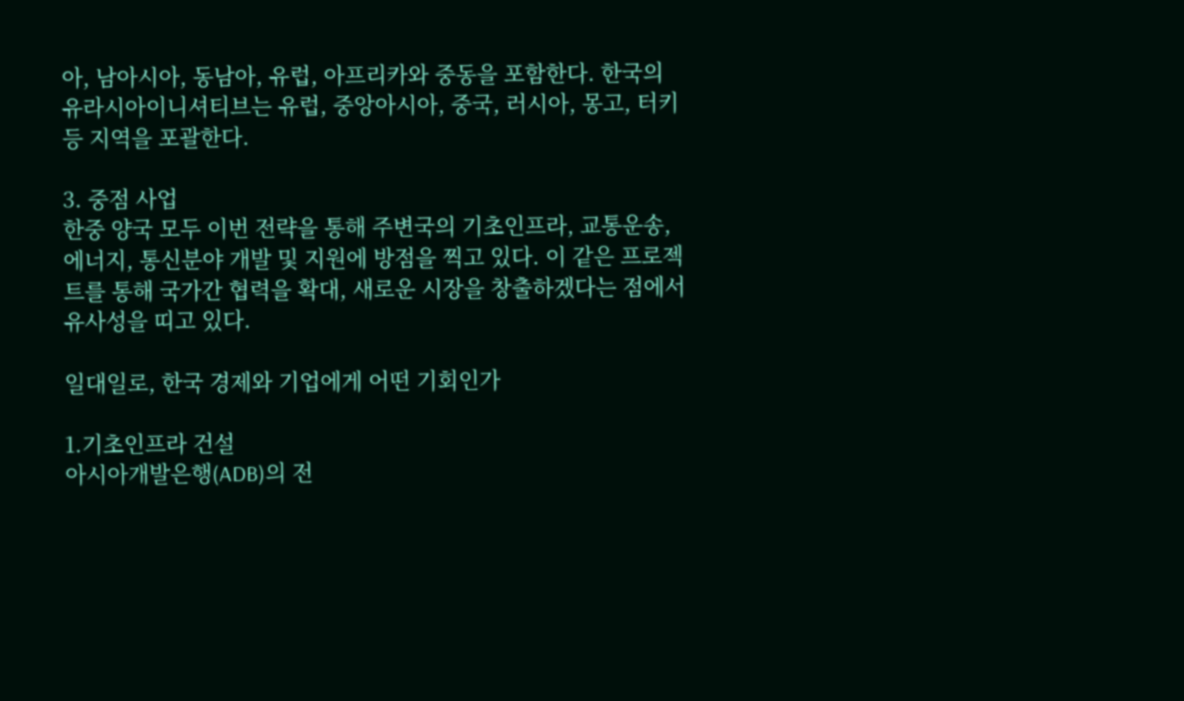아, 남아시아, 동남아, 유럽, 아프리카와 중동을 포함한다. 한국의 유라시아이니셔티브는 유럽, 중앙아시아, 중국, 러시아, 몽고, 터키 등 지역을 포괄한다.

3. 중점 사업
한중 양국 모두 이번 전략을 통해 주변국의 기초인프라, 교통운송, 에너지, 통신분야 개발 및 지원에 방점을 찍고 있다. 이 같은 프로젝트를 통해 국가간 협력을 확대, 새로운 시장을 창출하겠다는 점에서 유사성을 띠고 있다.

일대일로, 한국 경제와 기업에게 어떤 기회인가

1.기초인프라 건설
아시아개발은행(ADB)의 전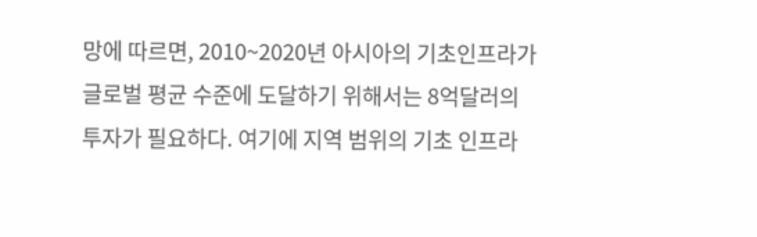망에 따르면, 2010~2020년 아시아의 기초인프라가 글로벌 평균 수준에 도달하기 위해서는 8억달러의 투자가 필요하다. 여기에 지역 범위의 기초 인프라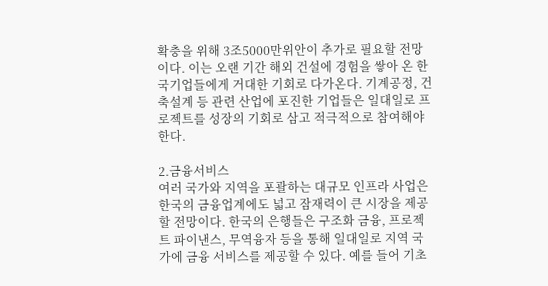확충을 위해 3조5000만위안이 추가로 필요할 전망이다. 이는 오랜 기간 해외 건설에 경험을 쌓아 온 한국기업들에게 거대한 기회로 다가온다. 기계공정, 건축설계 등 관련 산업에 포진한 기업들은 일대일로 프로젝트를 성장의 기회로 삼고 적극적으로 참여해야 한다.

2.금융서비스
여러 국가와 지역을 포괄하는 대규모 인프라 사업은 한국의 금융업계에도 넓고 잠재력이 큰 시장을 제공할 전망이다. 한국의 은행들은 구조화 금융, 프로젝트 파이낸스, 무역융자 등을 통해 일대일로 지역 국가에 금융 서비스를 제공할 수 있다. 예를 들어 기초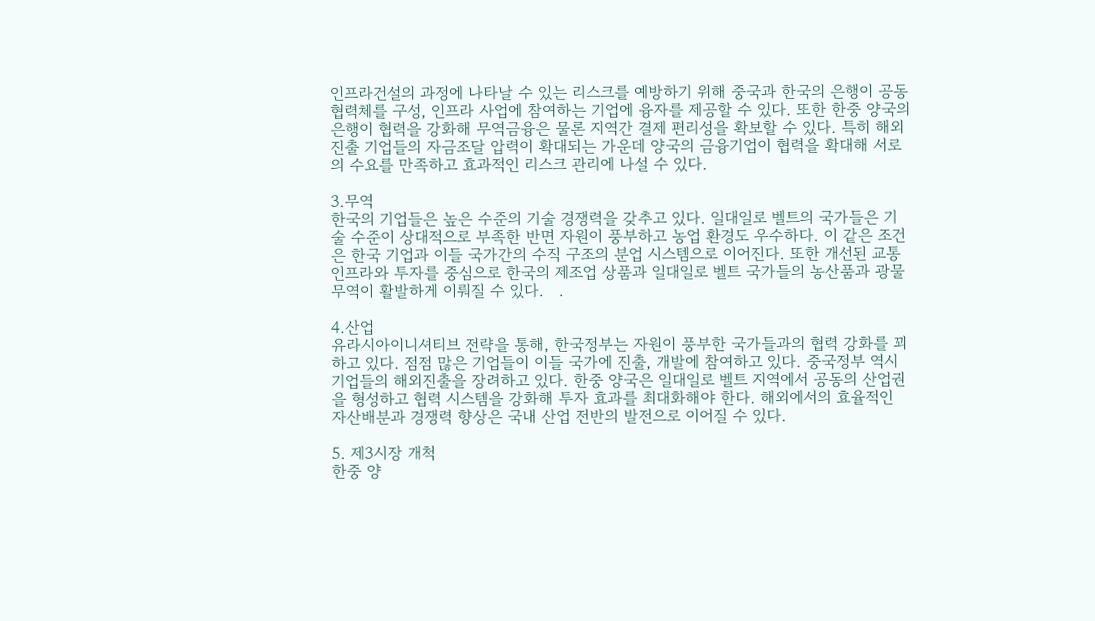인프라건설의 과정에 나타날 수 있는 리스크를 예방하기 위해 중국과 한국의 은행이 공동 협력체를 구성, 인프라 사업에 참여하는 기업에 융자를 제공할 수 있다. 또한 한중 양국의 은행이 협력을 강화해 무역금융은 물론 지역간 결제 편리성을 확보할 수 있다. 특히 해외 진출 기업들의 자금조달 압력이 확대되는 가운데 양국의 금융기업이 협력을 확대해 서로의 수요를 만족하고 효과적인 리스크 관리에 나설 수 있다.

3.무역
한국의 기업들은 높은 수준의 기술 경쟁력을 갖추고 있다. 일대일로 벨트의 국가들은 기술 수준이 상대적으로 부족한 반면 자원이 풍부하고 농업 환경도 우수하다. 이 같은 조건은 한국 기업과 이들 국가간의 수직 구조의 분업 시스템으로 이어진다. 또한 개선된 교통인프라와 투자를 중심으로 한국의 제조업 상품과 일대일로 벨트 국가들의 농산품과 광물 무역이 활발하게 이뤄질 수 있다.   .

4.산업
유라시아이니셔티브 전략을 통해, 한국정부는 자원이 풍부한 국가들과의 협력 강화를 꾀하고 있다. 점점 많은 기업들이 이들 국가에 진출, 개발에 참여하고 있다. 중국정부 역시 기업들의 해외진출을 장려하고 있다. 한중 양국은 일대일로 벨트 지역에서 공동의 산업권을 형성하고 협력 시스템을 강화해 투자 효과를 최대화해야 한다. 해외에서의 효율적인 자산배분과 경쟁력 향상은 국내 산업 전반의 발전으로 이어질 수 있다.

5. 제3시장 개척
한중 양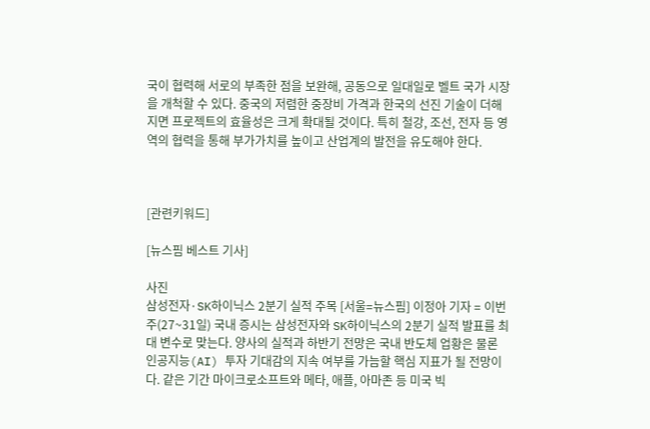국이 협력해 서로의 부족한 점을 보완해, 공동으로 일대일로 벨트 국가 시장을 개척할 수 있다. 중국의 저렴한 중장비 가격과 한국의 선진 기술이 더해지면 프로젝트의 효율성은 크게 확대될 것이다. 특히 철강, 조선, 전자 등 영역의 협력을 통해 부가가치를 높이고 산업계의 발전을 유도해야 한다.



[관련키워드]

[뉴스핌 베스트 기사]

사진
삼성전자·SK하이닉스 2분기 실적 주목 [서울=뉴스핌] 이정아 기자 = 이번 주(27~31일) 국내 증시는 삼성전자와 SK하이닉스의 2분기 실적 발표를 최대 변수로 맞는다. 양사의 실적과 하반기 전망은 국내 반도체 업황은 물론 인공지능(AI) 투자 기대감의 지속 여부를 가늠할 핵심 지표가 될 전망이다. 같은 기간 마이크로소프트와 메타, 애플, 아마존 등 미국 빅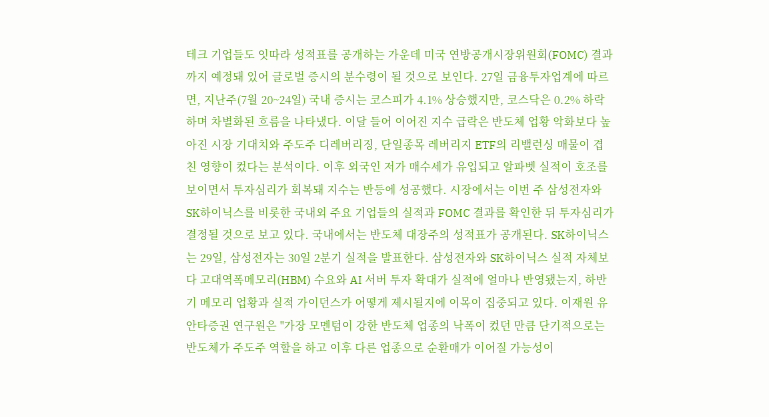테크 기업들도 잇따라 성적표를 공개하는 가운데 미국 연방공개시장위원회(FOMC) 결과까지 예정돼 있어 글로벌 증시의 분수령이 될 것으로 보인다. 27일 금융투자업계에 따르면, 지난주(7월 20~24일) 국내 증시는 코스피가 4.1% 상승했지만, 코스닥은 0.2% 하락하며 차별화된 흐름을 나타냈다. 이달 들어 이어진 지수 급락은 반도체 업황 악화보다 높아진 시장 기대치와 주도주 디레버리징, 단일종목 레버리지 ETF의 리밸런싱 매물이 겹친 영향이 컸다는 분석이다. 이후 외국인 저가 매수세가 유입되고 알파벳 실적이 호조를 보이면서 투자심리가 회복돼 지수는 반등에 성공했다. 시장에서는 이번 주 삼성전자와 SK하이닉스를 비롯한 국내외 주요 기업들의 실적과 FOMC 결과를 확인한 뒤 투자심리가 결정될 것으로 보고 있다. 국내에서는 반도체 대장주의 성적표가 공개된다. SK하이닉스는 29일, 삼성전자는 30일 2분기 실적을 발표한다. 삼성전자와 SK하이닉스 실적 자체보다 고대역폭메모리(HBM) 수요와 AI 서버 투자 확대가 실적에 얼마나 반영됐는지, 하반기 메모리 업황과 실적 가이던스가 어떻게 제시될지에 이목이 집중되고 있다. 이재원 유안타증권 연구원은 "가장 모멘텀이 강한 반도체 업종의 낙폭이 컸던 만큼 단기적으로는 반도체가 주도주 역할을 하고 이후 다른 업종으로 순환매가 이어질 가능성이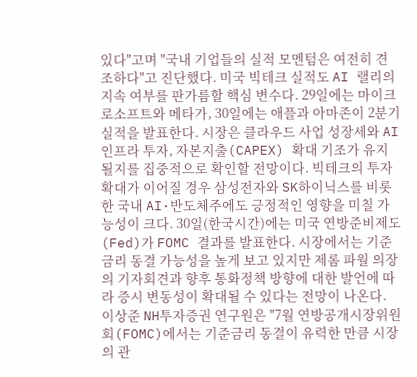있다"고며 "국내 기업들의 실적 모멘텀은 여전히 견조하다"고 진단했다. 미국 빅테크 실적도 AI 랠리의 지속 여부를 판가름할 핵심 변수다. 29일에는 마이크로소프트와 메타가, 30일에는 애플과 아마존이 2분기 실적을 발표한다. 시장은 클라우드 사업 성장세와 AI 인프라 투자, 자본지출(CAPEX) 확대 기조가 유지될지를 집중적으로 확인할 전망이다. 빅테크의 투자 확대가 이어질 경우 삼성전자와 SK하이닉스를 비롯한 국내 AI·반도체주에도 긍정적인 영향을 미칠 가능성이 크다. 30일(한국시간)에는 미국 연방준비제도(Fed)가 FOMC 결과를 발표한다. 시장에서는 기준금리 동결 가능성을 높게 보고 있지만 제롬 파월 의장의 기자회견과 향후 통화정책 방향에 대한 발언에 따라 증시 변동성이 확대될 수 있다는 전망이 나온다. 이상준 NH투자증권 연구원은 "7월 연방공개시장위원회(FOMC)에서는 기준금리 동결이 유력한 만큼 시장의 관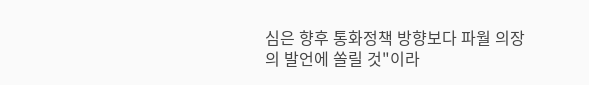심은 향후 통화정책 방향보다 파월 의장의 발언에 쏠릴 것"이라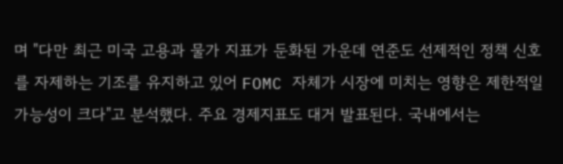며 "다만 최근 미국 고용과 물가 지표가 둔화된 가운데 연준도 선제적인 정책 신호를 자제하는 기조를 유지하고 있어 FOMC 자체가 시장에 미치는 영향은 제한적일 가능성이 크다"고 분석했다. 주요 경제지표도 대거 발표된다. 국내에서는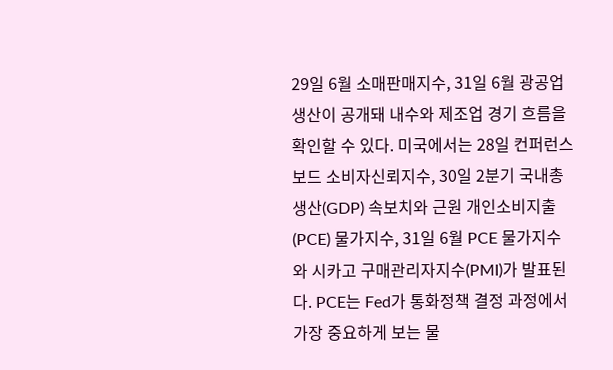29일 6월 소매판매지수, 31일 6월 광공업생산이 공개돼 내수와 제조업 경기 흐름을 확인할 수 있다. 미국에서는 28일 컨퍼런스보드 소비자신뢰지수, 30일 2분기 국내총생산(GDP) 속보치와 근원 개인소비지출(PCE) 물가지수, 31일 6월 PCE 물가지수와 시카고 구매관리자지수(PMI)가 발표된다. PCE는 Fed가 통화정책 결정 과정에서 가장 중요하게 보는 물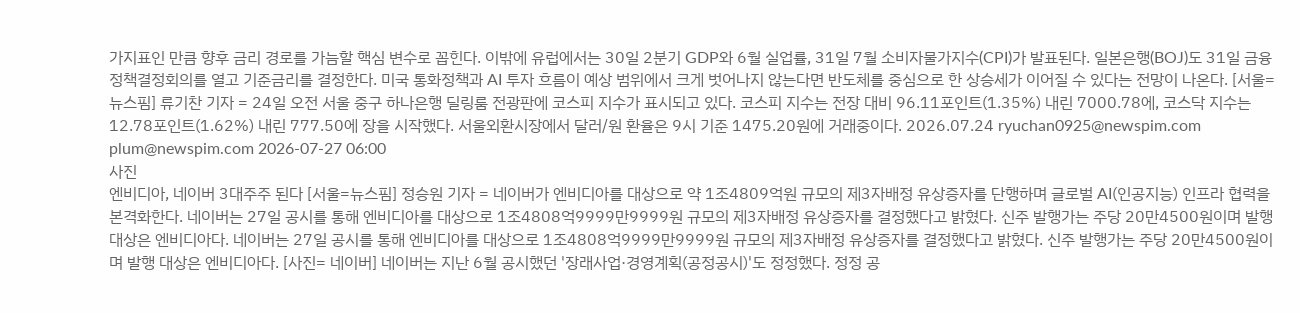가지표인 만큼 향후 금리 경로를 가늠할 핵심 변수로 꼽힌다. 이밖에 유럽에서는 30일 2분기 GDP와 6월 실업률, 31일 7월 소비자물가지수(CPI)가 발표된다. 일본은행(BOJ)도 31일 금융정책결정회의를 열고 기준금리를 결정한다. 미국 통화정책과 AI 투자 흐름이 예상 범위에서 크게 벗어나지 않는다면 반도체를 중심으로 한 상승세가 이어질 수 있다는 전망이 나온다. [서울=뉴스핌] 류기찬 기자 = 24일 오전 서울 중구 하나은행 딜링룸 전광판에 코스피 지수가 표시되고 있다. 코스피 지수는 전장 대비 96.11포인트(1.35%) 내린 7000.78에, 코스닥 지수는 12.78포인트(1.62%) 내린 777.50에 장을 시작했다. 서울외환시장에서 달러/원 환율은 9시 기준 1475.20원에 거래중이다. 2026.07.24 ryuchan0925@newspim.com plum@newspim.com 2026-07-27 06:00
사진
엔비디아, 네이버 3대주주 된다 [서울=뉴스핌] 정승원 기자 = 네이버가 엔비디아를 대상으로 약 1조4809억원 규모의 제3자배정 유상증자를 단행하며 글로벌 AI(인공지능) 인프라 협력을 본격화한다. 네이버는 27일 공시를 통해 엔비디아를 대상으로 1조4808억9999만9999원 규모의 제3자배정 유상증자를 결정했다고 밝혔다. 신주 발행가는 주당 20만4500원이며 발행 대상은 엔비디아다. 네이버는 27일 공시를 통해 엔비디아를 대상으로 1조4808억9999만9999원 규모의 제3자배정 유상증자를 결정했다고 밝혔다. 신주 발행가는 주당 20만4500원이며 발행 대상은 엔비디아다. [사진= 네이버] 네이버는 지난 6월 공시했던 '장래사업·경영계획(공정공시)'도 정정했다. 정정 공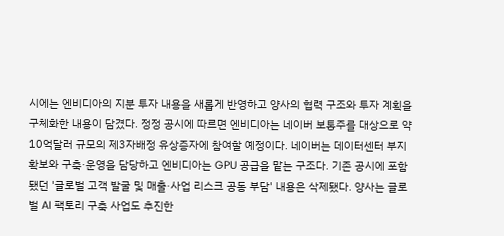시에는 엔비디아의 지분 투자 내용을 새롭게 반영하고 양사의 협력 구조와 투자 계획을 구체화한 내용이 담겼다. 정정 공시에 따르면 엔비디아는 네이버 보통주를 대상으로 약 10억달러 규모의 제3자배정 유상증자에 참여할 예정이다. 네이버는 데이터센터 부지 확보와 구축·운영을 담당하고 엔비디아는 GPU 공급을 맡는 구조다. 기존 공시에 포함됐던 '글로벌 고객 발굴 및 매출·사업 리스크 공동 부담' 내용은 삭제됐다. 양사는 글로벌 AI 팩토리 구축 사업도 추진한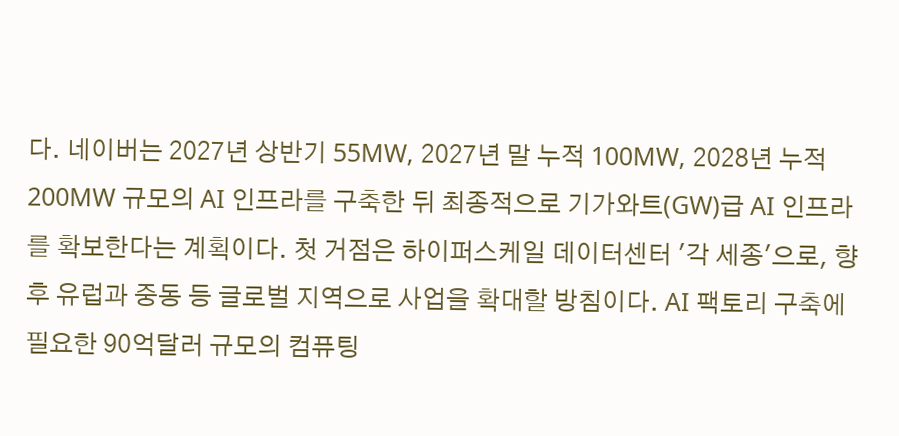다. 네이버는 2027년 상반기 55MW, 2027년 말 누적 100MW, 2028년 누적 200MW 규모의 AI 인프라를 구축한 뒤 최종적으로 기가와트(GW)급 AI 인프라를 확보한다는 계획이다. 첫 거점은 하이퍼스케일 데이터센터 '각 세종'으로, 향후 유럽과 중동 등 글로벌 지역으로 사업을 확대할 방침이다. AI 팩토리 구축에 필요한 90억달러 규모의 컴퓨팅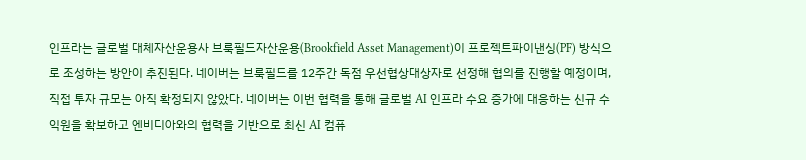인프라는 글로벌 대체자산운용사 브룩필드자산운용(Brookfield Asset Management)이 프로젝트파이낸싱(PF) 방식으로 조성하는 방안이 추진된다. 네이버는 브룩필드를 12주간 독점 우선협상대상자로 선정해 협의를 진행할 예정이며, 직접 투자 규모는 아직 확정되지 않았다. 네이버는 이번 협력을 통해 글로벌 AI 인프라 수요 증가에 대응하는 신규 수익원을 확보하고 엔비디아와의 협력을 기반으로 최신 AI 컴퓨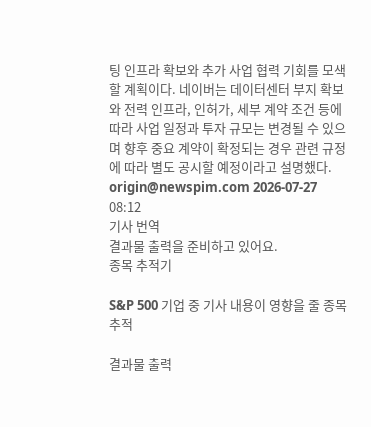팅 인프라 확보와 추가 사업 협력 기회를 모색할 계획이다. 네이버는 데이터센터 부지 확보와 전력 인프라, 인허가, 세부 계약 조건 등에 따라 사업 일정과 투자 규모는 변경될 수 있으며 향후 중요 계약이 확정되는 경우 관련 규정에 따라 별도 공시할 예정이라고 설명했다. origin@newspim.com 2026-07-27 08:12
기사 번역
결과물 출력을 준비하고 있어요.
종목 추적기

S&P 500 기업 중 기사 내용이 영향을 줄 종목 추적

결과물 출력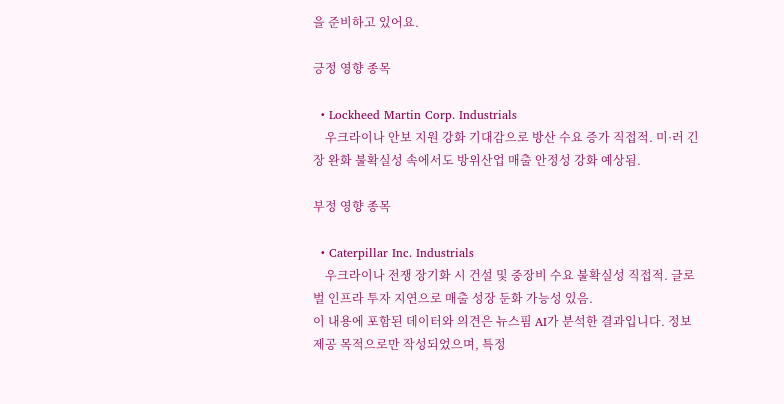을 준비하고 있어요.

긍정 영향 종목

  • Lockheed Martin Corp. Industrials
    우크라이나 안보 지원 강화 기대감으로 방산 수요 증가 직접적. 미·러 긴장 완화 불확실성 속에서도 방위산업 매출 안정성 강화 예상됨.

부정 영향 종목

  • Caterpillar Inc. Industrials
    우크라이나 전쟁 장기화 시 건설 및 중장비 수요 불확실성 직접적. 글로벌 인프라 투자 지연으로 매출 성장 둔화 가능성 있음.
이 내용에 포함된 데이터와 의견은 뉴스핌 AI가 분석한 결과입니다. 정보 제공 목적으로만 작성되었으며, 특정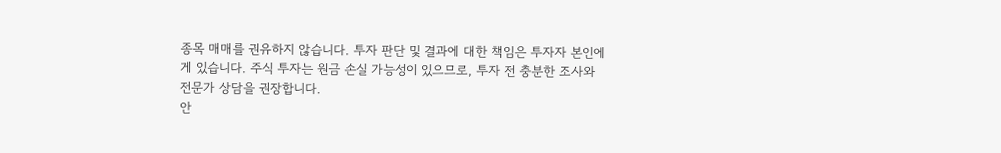종목 매매를 권유하지 않습니다. 투자 판단 및 결과에 대한 책임은 투자자 본인에게 있습니다. 주식 투자는 원금 손실 가능성이 있으므로, 투자 전 충분한 조사와 전문가 상담을 권장합니다.
안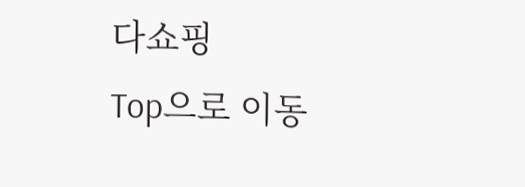다쇼핑
Top으로 이동